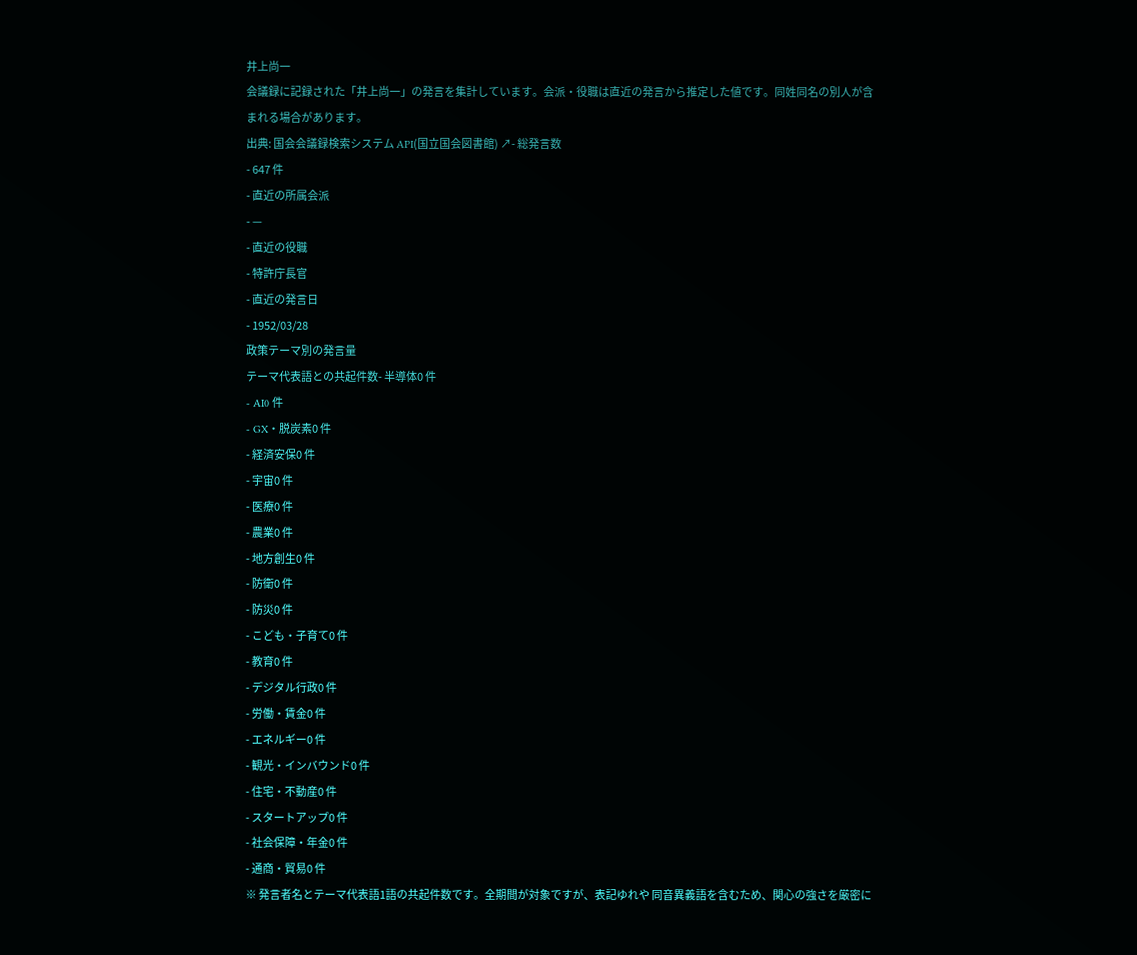井上尚一
会議録に記録された「井上尚一」の発言を集計しています。会派・役職は直近の発言から推定した値です。同姓同名の別人が含まれる場合があります。
出典: 国会会議録検索システム API(国立国会図書館) ↗- 総発言数
- 647 件
- 直近の所属会派
- —
- 直近の役職
- 特許庁長官
- 直近の発言日
- 1952/03/28
政策テーマ別の発言量
テーマ代表語との共起件数- 半導体0 件
- AI0 件
- GX・脱炭素0 件
- 経済安保0 件
- 宇宙0 件
- 医療0 件
- 農業0 件
- 地方創生0 件
- 防衛0 件
- 防災0 件
- こども・子育て0 件
- 教育0 件
- デジタル行政0 件
- 労働・賃金0 件
- エネルギー0 件
- 観光・インバウンド0 件
- 住宅・不動産0 件
- スタートアップ0 件
- 社会保障・年金0 件
- 通商・貿易0 件
※ 発言者名とテーマ代表語1語の共起件数です。全期間が対象ですが、表記ゆれや 同音異義語を含むため、関心の強さを厳密に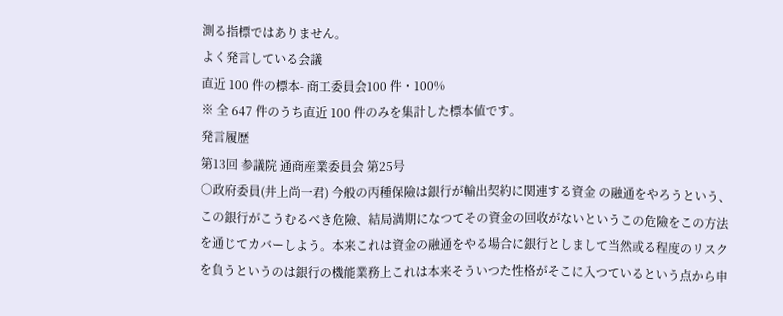測る指標ではありません。
よく発言している会議
直近 100 件の標本- 商工委員会100 件・100%
※ 全 647 件のうち直近 100 件のみを集計した標本値です。
発言履歴
第13回 参議院 通商産業委員会 第25号
○政府委員(井上尚一君) 今般の丙種保險は銀行が輸出契約に関連する資金 の融通をやろうという、この銀行がこうむるべき危險、結局満期になつてその資金の回收がないというこの危險をこの方法を通じてカバーしよう。本来これは資金の融通をやる場合に銀行としまして当然或る程度のリスクを負うというのは銀行の機能業務上これは本来そういつた性格がそこに入つているという点から申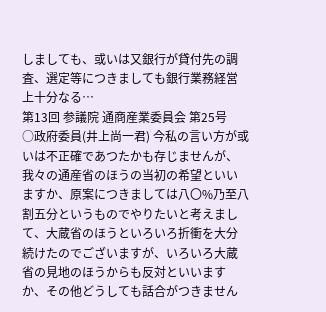しましても、或いは又銀行が貸付先の調査、選定等につきましても銀行業務経営上十分なる…
第13回 参議院 通商産業委員会 第25号
○政府委員(井上尚一君) 今私の言い方が或いは不正確であつたかも存じませんが、我々の通産省のほうの当初の希望といいますか、原案につきましては八〇%乃至八割五分というものでやりたいと考えまして、大蔵省のほうといろいろ折衝を大分続けたのでございますが、いろいろ大蔵省の見地のほうからも反対といいますか、その他どうしても話合がつきません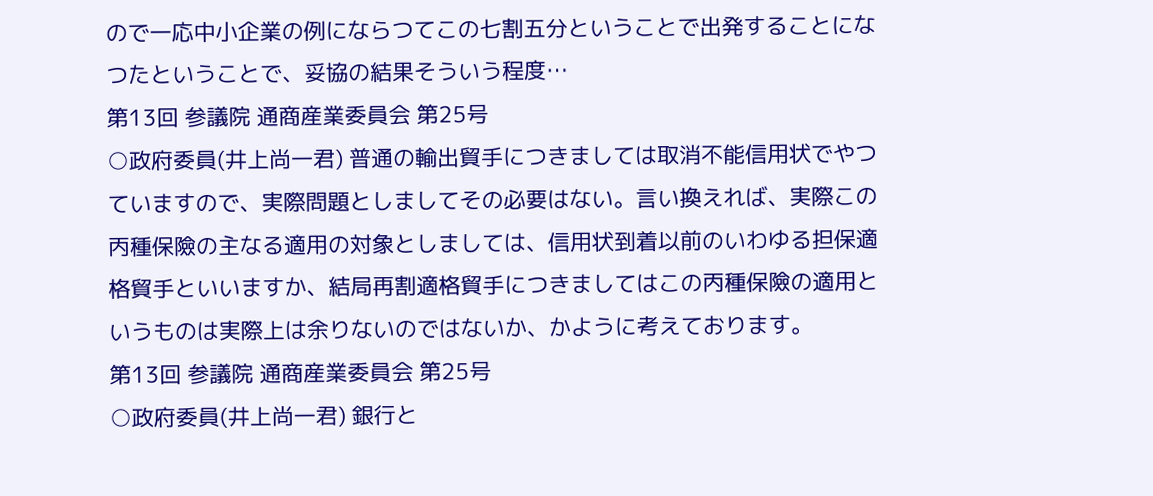ので一応中小企業の例にならつてこの七割五分ということで出発することになつたということで、妥協の結果そういう程度…
第13回 参議院 通商産業委員会 第25号
○政府委員(井上尚一君) 普通の輸出貿手につきましては取消不能信用状でやつていますので、実際問題としましてその必要はない。言い換えれば、実際この丙種保險の主なる適用の対象としましては、信用状到着以前のいわゆる担保適格貿手といいますか、結局再割適格貿手につきましてはこの丙種保險の適用というものは実際上は余りないのではないか、かように考えております。
第13回 参議院 通商産業委員会 第25号
○政府委員(井上尚一君) 銀行と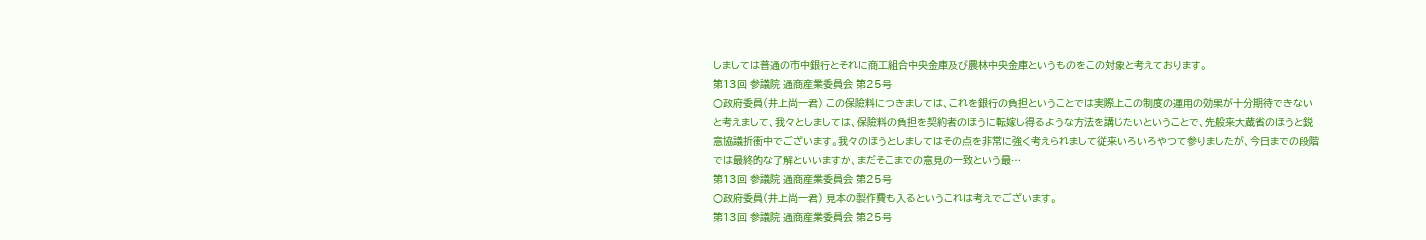しましては普通の市中銀行とそれに商工組合中央金庫及び農林中央金庫というものをこの対象と考えております。
第13回 参議院 通商産業委員会 第25号
○政府委員(井上尚一君) この保險料につきましては、これを銀行の負担ということでは実際上この制度の運用の効果が十分期待できないと考えまして、我々としましては、保險料の負担を契約者のほうに転嫁し得るような方法を講じたいということで、先般来大蔵省のほうと鋭意協議折衝中でございます。我々のほうとしましてはその点を非常に強く考えられまして従来いろいろやつて参りましたが、今日までの段階では最終的な了解といいますか、まだそこまでの意見の一致という最…
第13回 参議院 通商産業委員会 第25号
○政府委員(井上尚一君) 見本の製作費も入るというこれは考えでございます。
第13回 参議院 通商産業委員会 第25号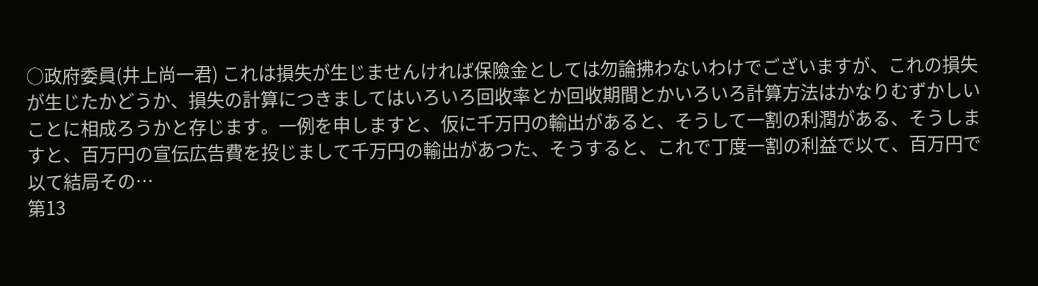○政府委員(井上尚一君) これは損失が生じませんければ保險金としては勿論拂わないわけでございますが、これの損失が生じたかどうか、損失の計算につきましてはいろいろ回收率とか回收期間とかいろいろ計算方法はかなりむずかしいことに相成ろうかと存じます。一例を申しますと、仮に千万円の輸出があると、そうして一割の利潤がある、そうしますと、百万円の宣伝広告費を投じまして千万円の輸出があつた、そうすると、これで丁度一割の利益で以て、百万円で以て結局その…
第13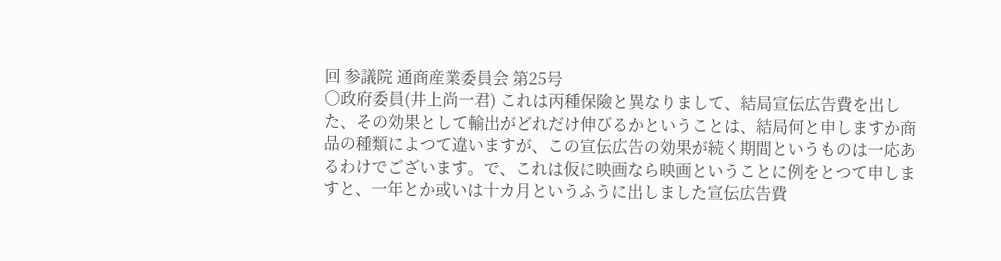回 参議院 通商産業委員会 第25号
○政府委員(井上尚一君) これは丙種保險と異なりまして、結局宣伝広告費を出した、その効果として輸出がどれだけ伸びるかということは、結局何と申しますか商品の種類によつて違いますが、この宣伝広告の効果が続く期間というものは一応あるわけでございます。で、これは仮に映画なら映画ということに例をとつて申しますと、一年とか或いは十カ月というふうに出しました宣伝広告費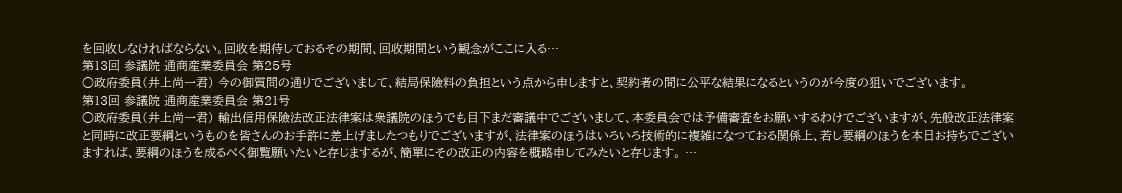を回收しなければならない。回收を期待しておるその期間、回收期間という観念がここに入る…
第13回 参議院 通商産業委員会 第25号
○政府委員(井上尚一君) 今の御質問の通りでございまして、結局保險料の負担という点から申しますと、契約者の間に公平な結果になるというのが今度の狙いでございます。
第13回 参議院 通商産業委員会 第21号
○政府委員(井上尚一君) 輸出信用保險法改正法律案は衆議院のほうでも目下まだ審議中でございまして、本委員会では予備審査をお願いするわけでございますが、先般改正法律案と同時に改正要綱というものを皆さんのお手許に差上げましたつもりでございますが、法律案のほうはいろいろ技術的に複雑になつておる関係上、若し要綱のほうを本日お持ちでございますれば、要綱のほうを成るべく御覧願いたいと存じまするが、簡單にその改正の内容を概略申してみたいと存じます。 …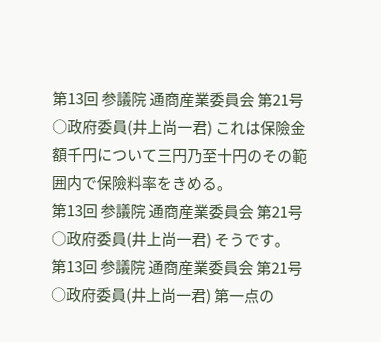第13回 参議院 通商産業委員会 第21号
○政府委員(井上尚一君) これは保險金額千円について三円乃至十円のその範囲内で保險料率をきめる。
第13回 参議院 通商産業委員会 第21号
○政府委員(井上尚一君) そうです。
第13回 参議院 通商産業委員会 第21号
○政府委員(井上尚一君) 第一点の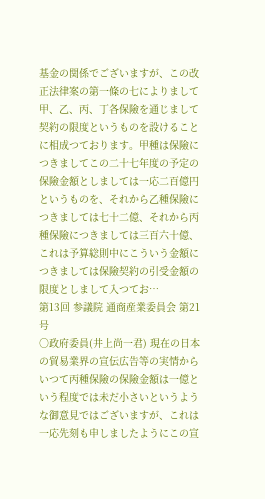基金の関係でございますが、この改正法律案の第一條の七によりまして甲、乙、丙、丁各保險を通じまして契約の限度というものを設けることに相成つております。甲種は保險につきましてこの二十七年度の予定の保險金額としましては一応二百億円というものを、それから乙種保險につきましては七十二億、それから丙種保險につきましては三百六十億、これは予算総則中にこういう金額につきましては保險契約の引受金額の限度としまして入つてお…
第13回 参議院 通商産業委員会 第21号
○政府委員(井上尚一君) 現在の日本の貿易業界の宣伝広告等の実情からいつて丙種保險の保險金額は一億という程度では未だ小さいというような御意見ではございますが、これは一応先刻も申しましたようにこの宣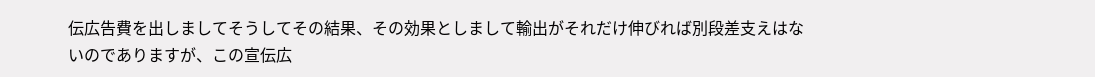伝広告費を出しましてそうしてその結果、その効果としまして輸出がそれだけ伸びれば別段差支えはないのでありますが、この宣伝広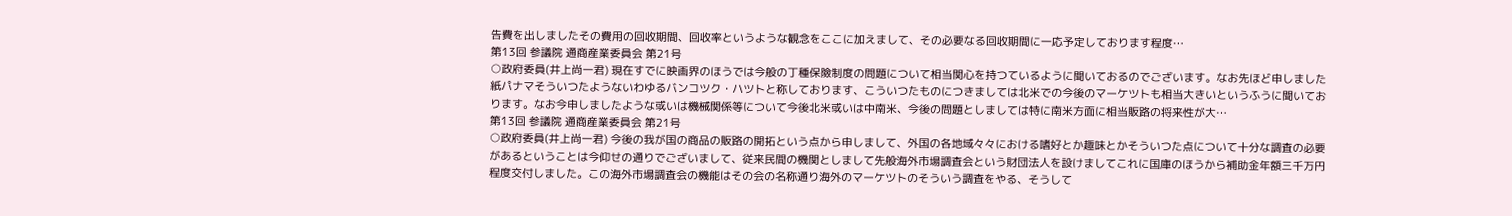告費を出しましたその費用の回收期間、回收率というような観念をここに加えまして、その必要なる回收期間に一応予定しております程度…
第13回 参議院 通商産業委員会 第21号
○政府委員(井上尚一君) 現在すでに映画界のほうでは今般の丁種保險制度の問題について相当関心を持つているように聞いておるのでございます。なお先ほど申しました紙パナマそういつたようないわゆるバンコツク・ハツトと称しております、こういつたものにつきましては北米での今後のマーケツトも相当大きいというふうに聞いております。なお今申しましたような或いは機械関係等について今後北米或いは中南米、今後の問題としましては特に南米方面に相当販路の将来性が大…
第13回 参議院 通商産業委員会 第21号
○政府委員(井上尚一君) 今後の我が国の商品の販路の開拓という点から申しまして、外国の各地域々々における嗜好とか趣味とかそういつた点について十分な調査の必要があるということは今仰せの通りでございまして、従来民間の機関としまして先般海外市場調査会という財団法人を設けましてこれに国庫のほうから補助金年額三千万円程度交付しました。この海外市場調査会の機能はその会の名称通り海外のマーケツトのそういう調査をやる、そうして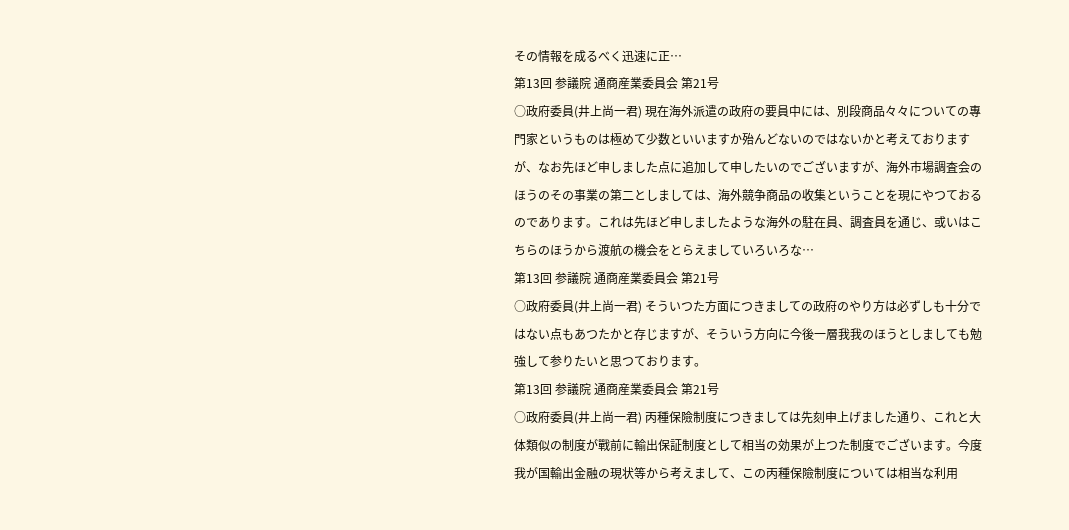その情報を成るべく迅速に正…
第13回 参議院 通商産業委員会 第21号
○政府委員(井上尚一君) 現在海外派遣の政府の要員中には、別段商品々々についての專門家というものは極めて少数といいますか殆んどないのではないかと考えておりますが、なお先ほど申しました点に追加して申したいのでございますが、海外市場調査会のほうのその事業の第二としましては、海外競争商品の收集ということを現にやつておるのであります。これは先ほど申しましたような海外の駐在員、調査員を通じ、或いはこちらのほうから渡航の機会をとらえましていろいろな…
第13回 参議院 通商産業委員会 第21号
○政府委員(井上尚一君) そういつた方面につきましての政府のやり方は必ずしも十分ではない点もあつたかと存じますが、そういう方向に今後一層我我のほうとしましても勉強して参りたいと思つております。
第13回 参議院 通商産業委員会 第21号
○政府委員(井上尚一君) 丙種保險制度につきましては先刻申上げました通り、これと大体類似の制度が戰前に輸出保証制度として相当の効果が上つた制度でございます。今度我が国輸出金融の現状等から考えまして、この丙種保險制度については相当な利用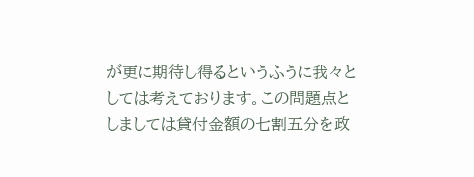が更に期待し得るというふうに我々としては考えております。この問題点としましては貸付金額の七割五分を政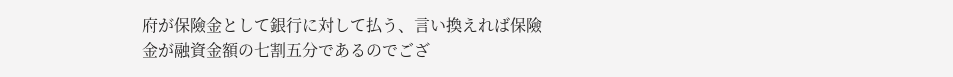府が保險金として銀行に対して払う、言い換えれば保險金が融資金額の七割五分であるのでござ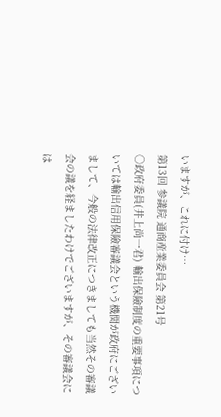いますが、これに付け…
第13回 参議院 通商産業委員会 第21号
○政府委員(井上尚一君) 輸出保險制度の重要事項については輸出信用保險審議会という機関が政府にございまして、今般の法律改正につきましても当然その審議会の議を経ましたわけでございますが、その審議会には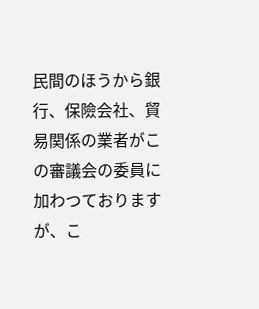民間のほうから銀行、保險会社、貿易関係の業者がこの審議会の委員に加わつておりますが、こ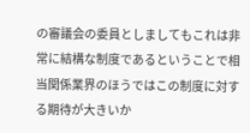の審議会の委員としましてもこれは非常に結構な制度であるということで相当関係業界のほうではこの制度に対する期待が大きいか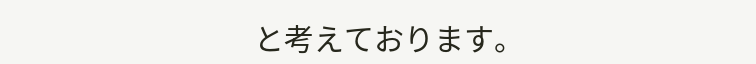と考えております。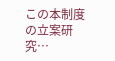この本制度の立案研究…